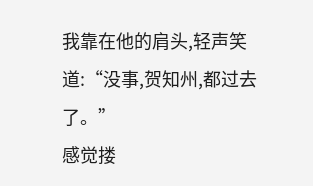我靠在他的肩头,轻声笑道:“没事,贺知州,都过去了。”
感觉搂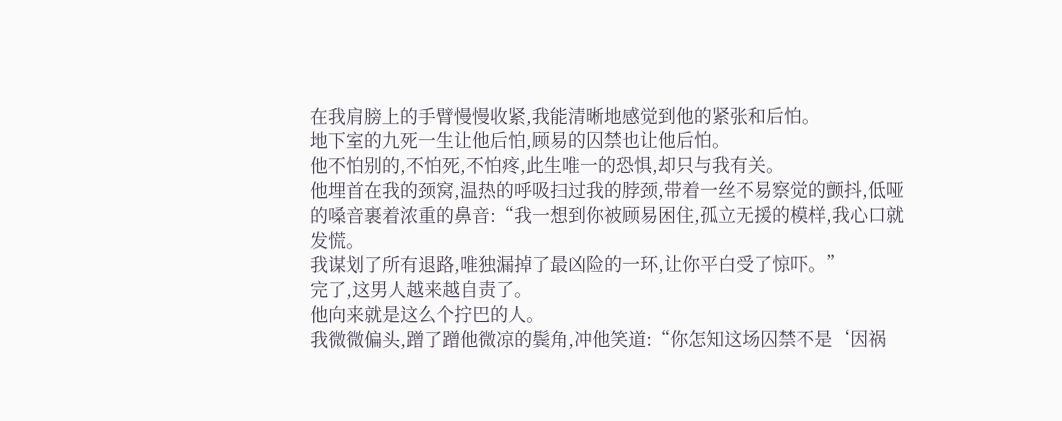在我肩膀上的手臂慢慢收紧,我能清晰地感觉到他的紧张和后怕。
地下室的九死一生让他后怕,顾易的囚禁也让他后怕。
他不怕别的,不怕死,不怕疼,此生唯一的恐惧,却只与我有关。
他埋首在我的颈窝,温热的呼吸扫过我的脖颈,带着一丝不易察觉的颤抖,低哑的嗓音裹着浓重的鼻音:“我一想到你被顾易困住,孤立无援的模样,我心口就发慌。
我谋划了所有退路,唯独漏掉了最凶险的一环,让你平白受了惊吓。”
完了,这男人越来越自责了。
他向来就是这么个拧巴的人。
我微微偏头,蹭了蹭他微凉的鬓角,冲他笑道:“你怎知这场囚禁不是‘因祸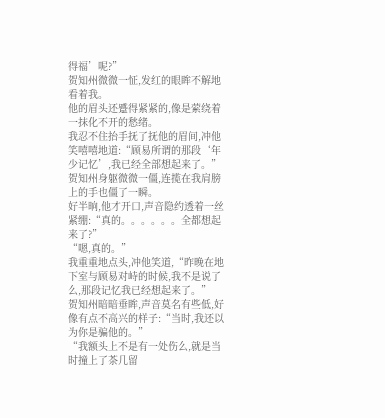得福’呢?”
贺知州微微一怔,发红的眼眸不解地看着我。
他的眉头还蹙得紧紧的,像是萦绕着一抹化不开的愁绪。
我忍不住抬手抚了抚他的眉间,冲他笑嘻嘻地道:“顾易所谓的那段‘年少记忆’,我已经全部想起来了。”
贺知州身躯微微一僵,连揽在我肩膀上的手也僵了一瞬。
好半晌,他才开口,声音隐约透着一丝紧绷:“真的。。。。。。全都想起来了?”
“嗯,真的。”
我重重地点头,冲他笑道,“昨晚在地下室与顾易对峙的时候,我不是说了么,那段记忆我已经想起来了。”
贺知州暗暗垂眸,声音莫名有些低,好像有点不高兴的样子:“当时,我还以为你是骗他的。”
“我额头上不是有一处伤么,就是当时撞上了茶几留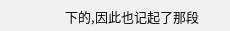下的,因此也记起了那段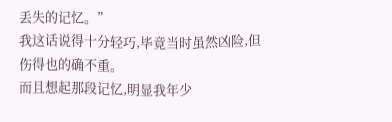丢失的记忆。”
我这话说得十分轻巧,毕竟当时虽然凶险,但伤得也的确不重。
而且想起那段记忆,明显我年少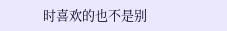时喜欢的也不是别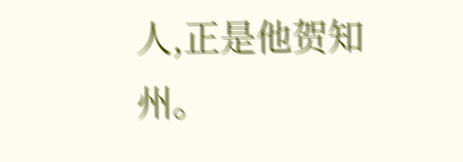人,正是他贺知州。